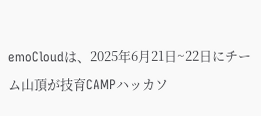emoCloudは、2025年6月21日~22日にチーム山頂が技育CAMPハッカソ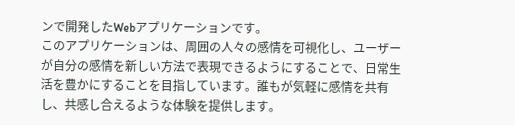ンで開発したWebアプリケーションです。
このアプリケーションは、周囲の人々の感情を可視化し、ユーザーが自分の感情を新しい方法で表現できるようにすることで、日常生活を豊かにすることを目指しています。誰もが気軽に感情を共有し、共感し合えるような体験を提供します。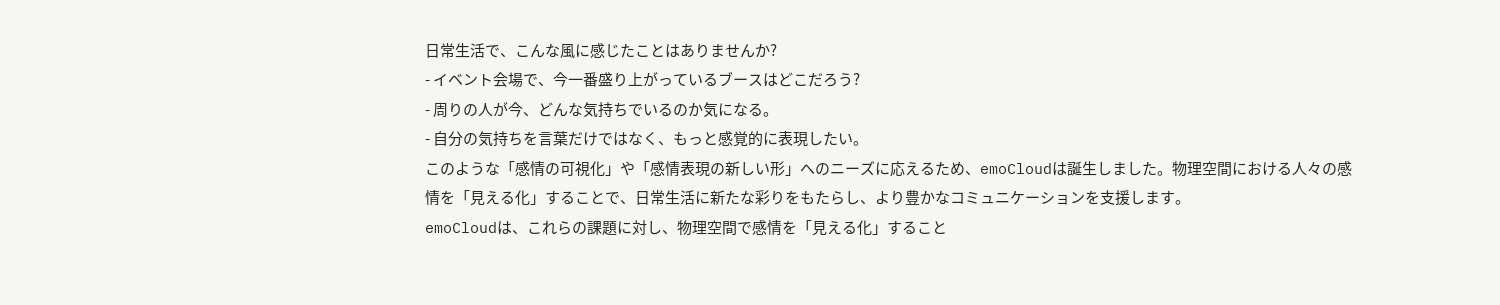日常生活で、こんな風に感じたことはありませんか?
- イベント会場で、今一番盛り上がっているブースはどこだろう?
- 周りの人が今、どんな気持ちでいるのか気になる。
- 自分の気持ちを言葉だけではなく、もっと感覚的に表現したい。
このような「感情の可視化」や「感情表現の新しい形」へのニーズに応えるため、emoCloudは誕生しました。物理空間における人々の感情を「見える化」することで、日常生活に新たな彩りをもたらし、より豊かなコミュニケーションを支援します。
emoCloudは、これらの課題に対し、物理空間で感情を「見える化」すること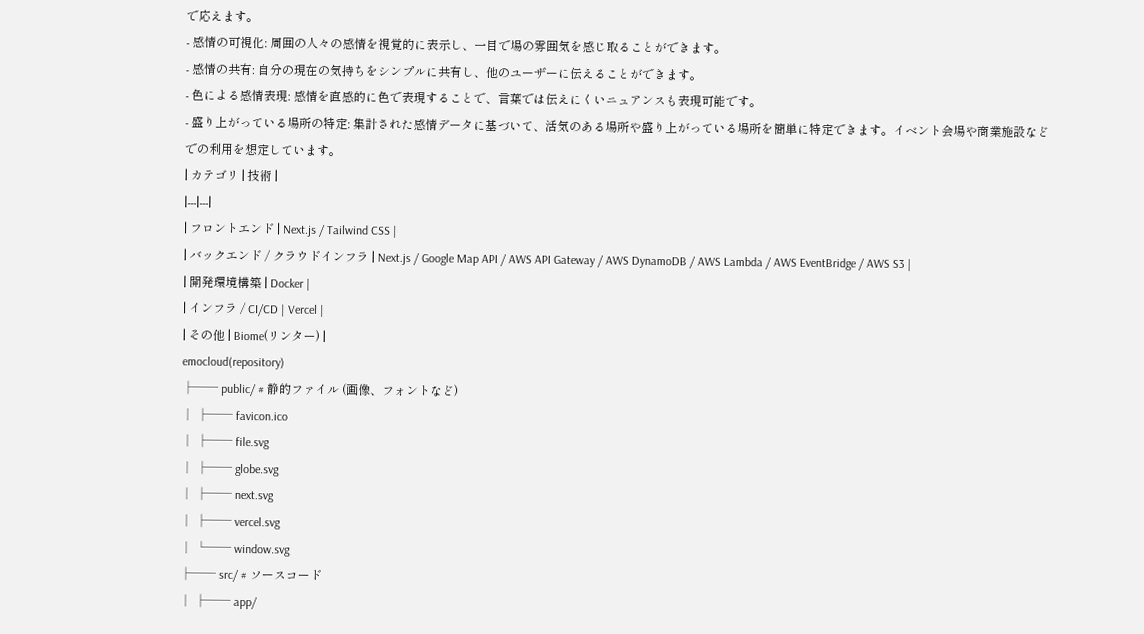で応えます。
- 感情の可視化: 周囲の人々の感情を視覚的に表示し、一目で場の雰囲気を感じ取ることができます。
- 感情の共有: 自分の現在の気持ちをシンプルに共有し、他のユーザーに伝えることができます。
- 色による感情表現: 感情を直感的に色で表現することで、言葉では伝えにくいニュアンスも表現可能です。
- 盛り上がっている場所の特定: 集計された感情データに基づいて、活気のある場所や盛り上がっている場所を簡単に特定できます。イベント会場や商業施設などでの利用を想定しています。
| カテゴリ | 技術 |
|---|---|
| フロントエンド | Next.js / Tailwind CSS |
| バックエンド / クラウドインフラ | Next.js / Google Map API / AWS API Gateway / AWS DynamoDB / AWS Lambda / AWS EventBridge / AWS S3 |
| 開発環境構築 | Docker |
| インフラ / CI/CD | Vercel |
| その他 | Biome(リンター) |
emocloud(repository)
├── public/ # 静的ファイル (画像、フォントなど)
│ ├── favicon.ico
│ ├── file.svg
│ ├── globe.svg
│ ├── next.svg
│ ├── vercel.svg
│ └── window.svg
├── src/ # ソースコード
│ ├── app/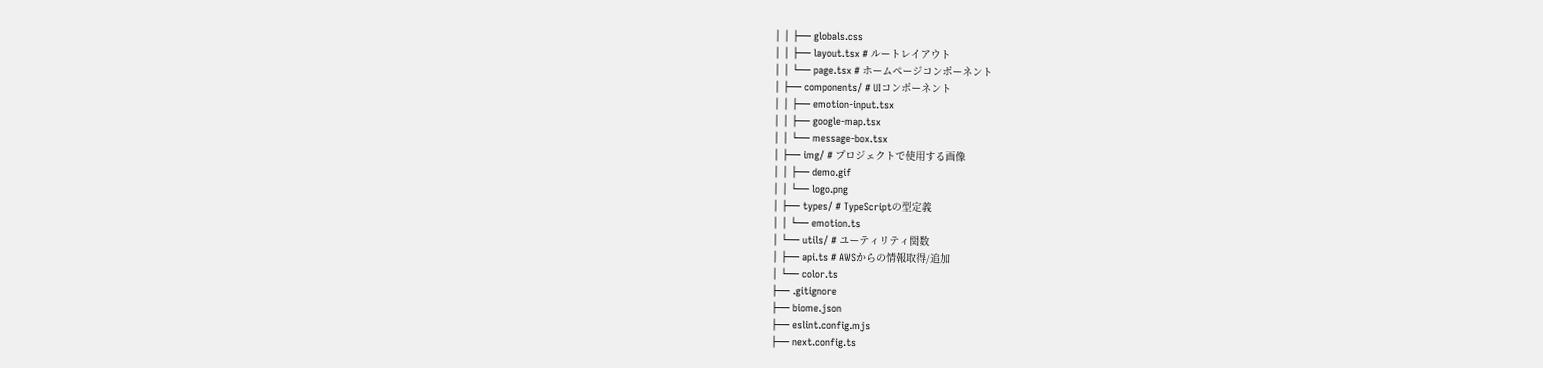│ │ ├── globals.css
│ │ ├── layout.tsx # ルートレイアウト
│ │ └── page.tsx # ホームページコンポーネント
│ ├── components/ # UIコンポーネント
│ │ ├── emotion-input.tsx
│ │ ├── google-map.tsx
│ │ └── message-box.tsx
│ ├── img/ # プロジェクトで使用する画像
│ │ ├── demo.gif
│ │ └── logo.png
│ ├── types/ # TypeScriptの型定義
│ │ └── emotion.ts
│ └── utils/ # ユーティリティ関数
│ ├── api.ts # AWSからの情報取得/追加
│ └── color.ts
├── .gitignore
├── biome.json
├── eslint.config.mjs
├── next.config.ts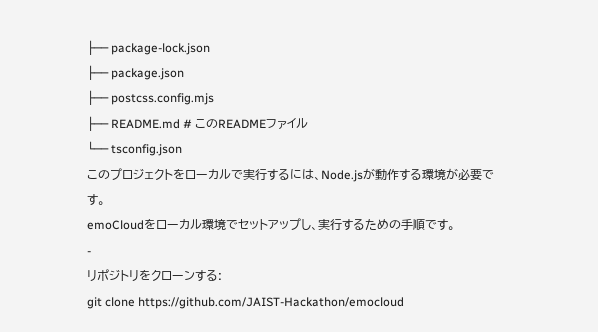├── package-lock.json
├── package.json
├── postcss.config.mjs
├── README.md # このREADMEファイル
└── tsconfig.json
このプロジェクトをローカルで実行するには、Node.jsが動作する環境が必要です。
emoCloudをローカル環境でセットアップし、実行するための手順です。
-
リポジトリをクローンする:
git clone https://github.com/JAIST-Hackathon/emocloud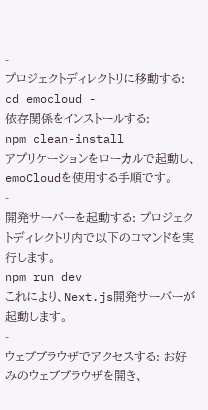-
プロジェクトディレクトリに移動する:
cd emocloud -
依存関係をインストールする:
npm clean-install
アプリケーションをローカルで起動し、emoCloudを使用する手順です。
-
開発サーバーを起動する: プロジェクトディレクトリ内で以下のコマンドを実行します。
npm run dev
これにより、Next.js開発サーバーが起動します。
-
ウェブブラウザでアクセスする: お好みのウェブブラウザを開き、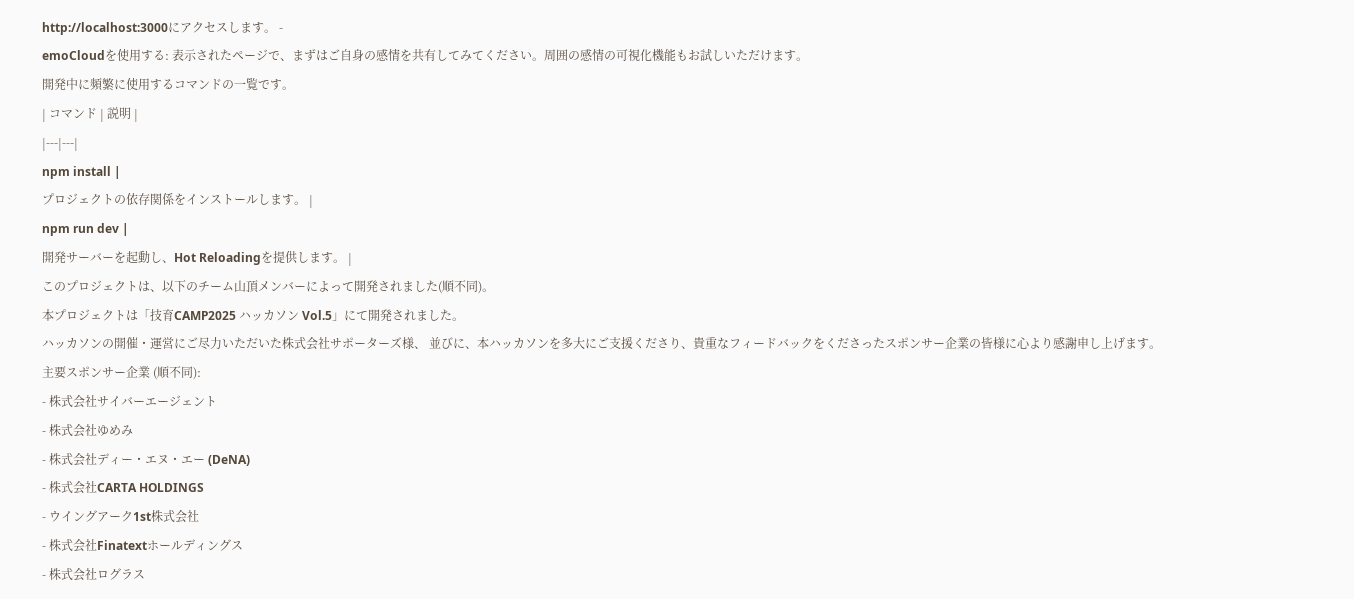http://localhost:3000にアクセスします。 -
emoCloudを使用する: 表示されたページで、まずはご自身の感情を共有してみてください。周囲の感情の可視化機能もお試しいただけます。
開発中に頻繁に使用するコマンドの一覧です。
| コマンド | 説明 |
|---|---|
npm install |
プロジェクトの依存関係をインストールします。 |
npm run dev |
開発サーバーを起動し、Hot Reloadingを提供します。 |
このプロジェクトは、以下のチーム山頂メンバーによって開発されました(順不同)。
本プロジェクトは「技育CAMP2025 ハッカソン Vol.5」にて開発されました。
ハッカソンの開催・運営にご尽力いただいた株式会社サポーターズ様、 並びに、本ハッカソンを多大にご支援くださり、貴重なフィードバックをくださったスポンサー企業の皆様に心より感謝申し上げます。
主要スポンサー企業 (順不同):
- 株式会社サイバーエージェント
- 株式会社ゆめみ
- 株式会社ディー・エヌ・エー (DeNA)
- 株式会社CARTA HOLDINGS
- ウイングアーク1st株式会社
- 株式会社Finatextホールディングス
- 株式会社ログラス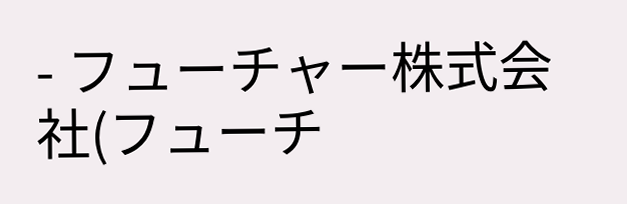- フューチャー株式会社(フューチ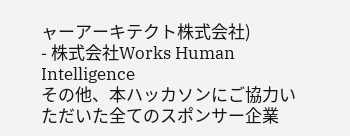ャーアーキテクト株式会社)
- 株式会社Works Human Intelligence
その他、本ハッカソンにご協力いただいた全てのスポンサー企業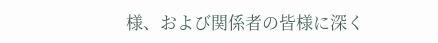様、および関係者の皆様に深く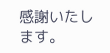感謝いたします。